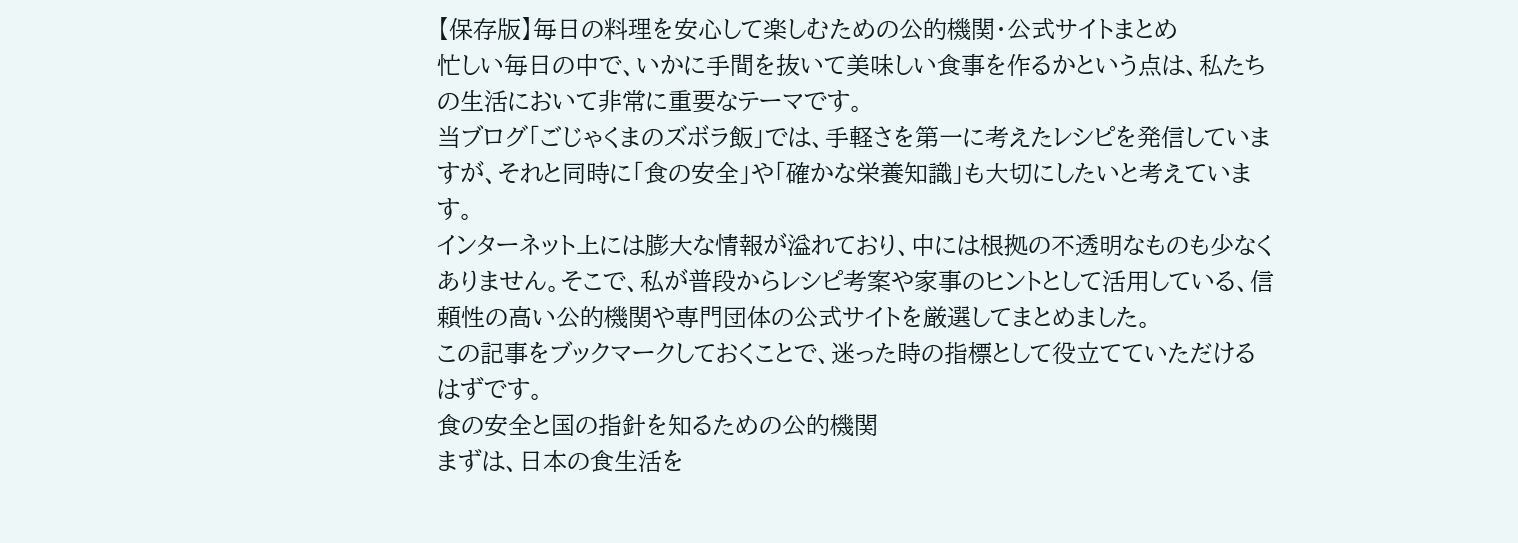【保存版】毎日の料理を安心して楽しむための公的機関・公式サイトまとめ
忙しい毎日の中で、いかに手間を抜いて美味しい食事を作るかという点は、私たちの生活において非常に重要なテーマです。
当ブログ「ごじゃくまのズボラ飯」では、手軽さを第一に考えたレシピを発信していますが、それと同時に「食の安全」や「確かな栄養知識」も大切にしたいと考えています。
インターネット上には膨大な情報が溢れており、中には根拠の不透明なものも少なくありません。そこで、私が普段からレシピ考案や家事のヒントとして活用している、信頼性の高い公的機関や専門団体の公式サイトを厳選してまとめました。
この記事をブックマークしておくことで、迷った時の指標として役立てていただけるはずです。
食の安全と国の指針を知るための公的機関
まずは、日本の食生活を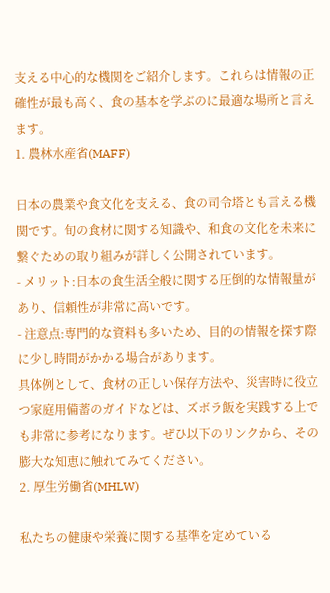支える中心的な機関をご紹介します。これらは情報の正確性が最も高く、食の基本を学ぶのに最適な場所と言えます。
1. 農林水産省(MAFF)

日本の農業や食文化を支える、食の司令塔とも言える機関です。旬の食材に関する知識や、和食の文化を未来に繋ぐための取り組みが詳しく公開されています。
- メリット:日本の食生活全般に関する圧倒的な情報量があり、信頼性が非常に高いです。
- 注意点:専門的な資料も多いため、目的の情報を探す際に少し時間がかかる場合があります。
具体例として、食材の正しい保存方法や、災害時に役立つ家庭用備蓄のガイドなどは、ズボラ飯を実践する上でも非常に参考になります。ぜひ以下のリンクから、その膨大な知恵に触れてみてください。
2. 厚生労働省(MHLW)

私たちの健康や栄養に関する基準を定めている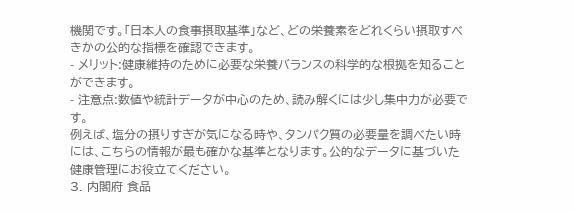機関です。「日本人の食事摂取基準」など、どの栄養素をどれくらい摂取すべきかの公的な指標を確認できます。
- メリット:健康維持のために必要な栄養バランスの科学的な根拠を知ることができます。
- 注意点:数値や統計データが中心のため、読み解くには少し集中力が必要です。
例えば、塩分の摂りすぎが気になる時や、タンパク質の必要量を調べたい時には、こちらの情報が最も確かな基準となります。公的なデータに基づいた健康管理にお役立てください。
3. 内閣府 食品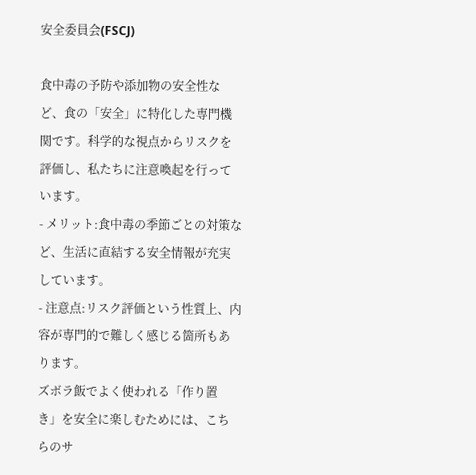安全委員会(FSCJ)

食中毒の予防や添加物の安全性など、食の「安全」に特化した専門機関です。科学的な視点からリスクを評価し、私たちに注意喚起を行っています。
- メリット:食中毒の季節ごとの対策など、生活に直結する安全情報が充実しています。
- 注意点:リスク評価という性質上、内容が専門的で難しく感じる箇所もあります。
ズボラ飯でよく使われる「作り置き」を安全に楽しむためには、こちらのサ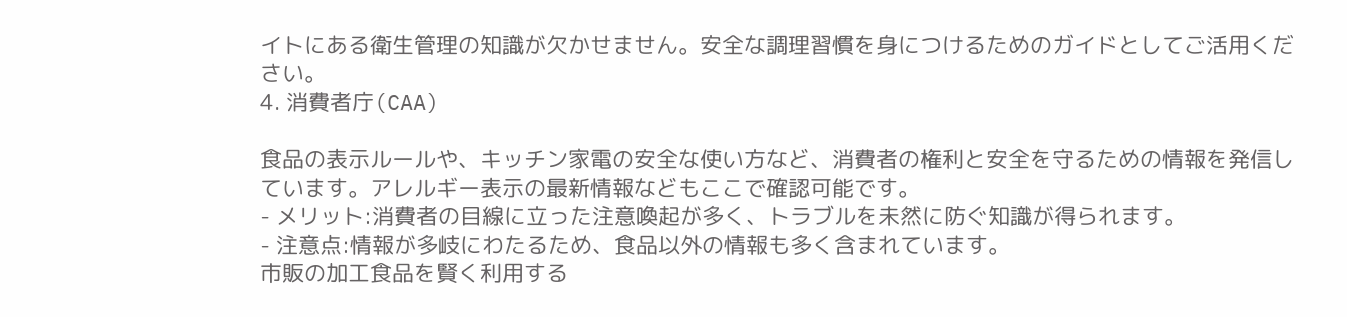イトにある衛生管理の知識が欠かせません。安全な調理習慣を身につけるためのガイドとしてご活用ください。
4. 消費者庁(CAA)

食品の表示ルールや、キッチン家電の安全な使い方など、消費者の権利と安全を守るための情報を発信しています。アレルギー表示の最新情報などもここで確認可能です。
- メリット:消費者の目線に立った注意喚起が多く、トラブルを未然に防ぐ知識が得られます。
- 注意点:情報が多岐にわたるため、食品以外の情報も多く含まれています。
市販の加工食品を賢く利用する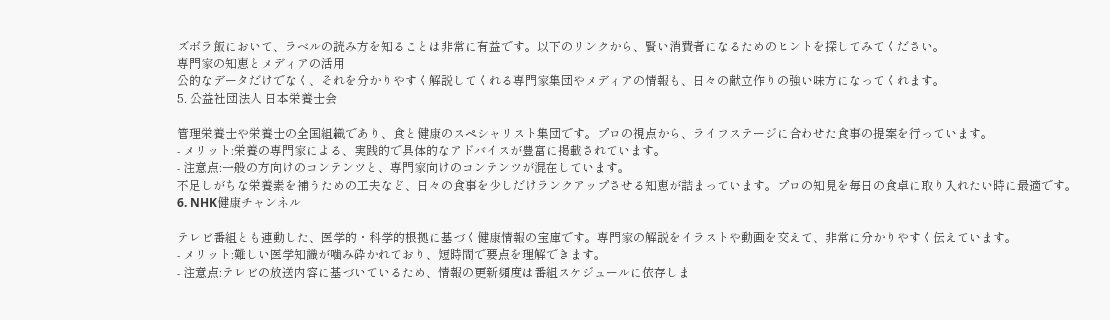ズボラ飯において、ラベルの読み方を知ることは非常に有益です。以下のリンクから、賢い消費者になるためのヒントを探してみてください。
専門家の知恵とメディアの活用
公的なデータだけでなく、それを分かりやすく解説してくれる専門家集団やメディアの情報も、日々の献立作りの強い味方になってくれます。
5. 公益社団法人 日本栄養士会

管理栄養士や栄養士の全国組織であり、食と健康のスペシャリスト集団です。プロの視点から、ライフステージに合わせた食事の提案を行っています。
- メリット:栄養の専門家による、実践的で具体的なアドバイスが豊富に掲載されています。
- 注意点:一般の方向けのコンテンツと、専門家向けのコンテンツが混在しています。
不足しがちな栄養素を補うための工夫など、日々の食事を少しだけランクアップさせる知恵が詰まっています。プロの知見を毎日の食卓に取り入れたい時に最適です。
6. NHK健康チャンネル

テレビ番組とも連動した、医学的・科学的根拠に基づく健康情報の宝庫です。専門家の解説をイラストや動画を交えて、非常に分かりやすく伝えています。
- メリット:難しい医学知識が噛み砕かれており、短時間で要点を理解できます。
- 注意点:テレビの放送内容に基づいているため、情報の更新頻度は番組スケジュールに依存しま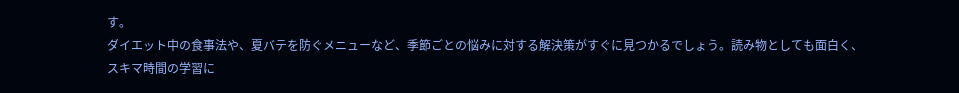す。
ダイエット中の食事法や、夏バテを防ぐメニューなど、季節ごとの悩みに対する解決策がすぐに見つかるでしょう。読み物としても面白く、スキマ時間の学習に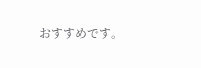おすすめです。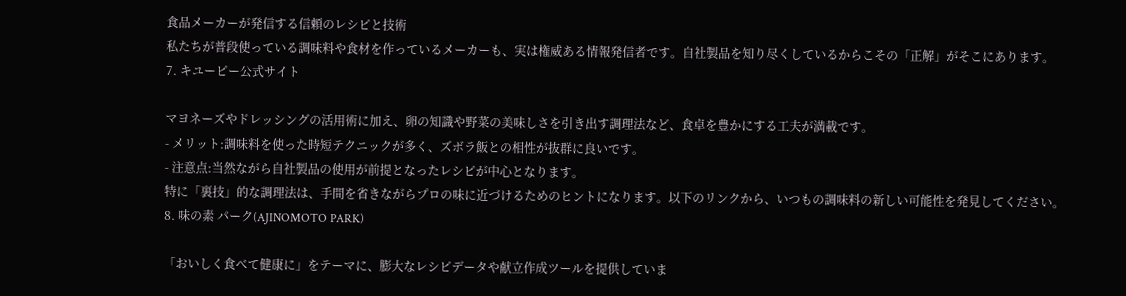食品メーカーが発信する信頼のレシピと技術
私たちが普段使っている調味料や食材を作っているメーカーも、実は権威ある情報発信者です。自社製品を知り尽くしているからこその「正解」がそこにあります。
7. キユーピー公式サイト

マヨネーズやドレッシングの活用術に加え、卵の知識や野菜の美味しさを引き出す調理法など、食卓を豊かにする工夫が満載です。
- メリット:調味料を使った時短テクニックが多く、ズボラ飯との相性が抜群に良いです。
- 注意点:当然ながら自社製品の使用が前提となったレシピが中心となります。
特に「裏技」的な調理法は、手間を省きながらプロの味に近づけるためのヒントになります。以下のリンクから、いつもの調味料の新しい可能性を発見してください。
8. 味の素 パーク(AJINOMOTO PARK)

「おいしく食べて健康に」をテーマに、膨大なレシピデータや献立作成ツールを提供していま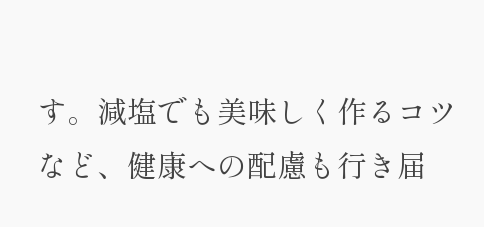す。減塩でも美味しく作るコツなど、健康への配慮も行き届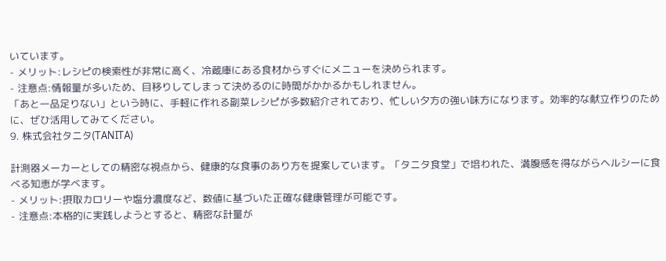いています。
- メリット:レシピの検索性が非常に高く、冷蔵庫にある食材からすぐにメニューを決められます。
- 注意点:情報量が多いため、目移りしてしまって決めるのに時間がかかるかもしれません。
「あと一品足りない」という時に、手軽に作れる副菜レシピが多数紹介されており、忙しい夕方の強い味方になります。効率的な献立作りのために、ぜひ活用してみてください。
9. 株式会社タニタ(TANITA)

計測器メーカーとしての精密な視点から、健康的な食事のあり方を提案しています。「タニタ食堂」で培われた、満腹感を得ながらヘルシーに食べる知恵が学べます。
- メリット:摂取カロリーや塩分濃度など、数値に基づいた正確な健康管理が可能です。
- 注意点:本格的に実践しようとすると、精密な計量が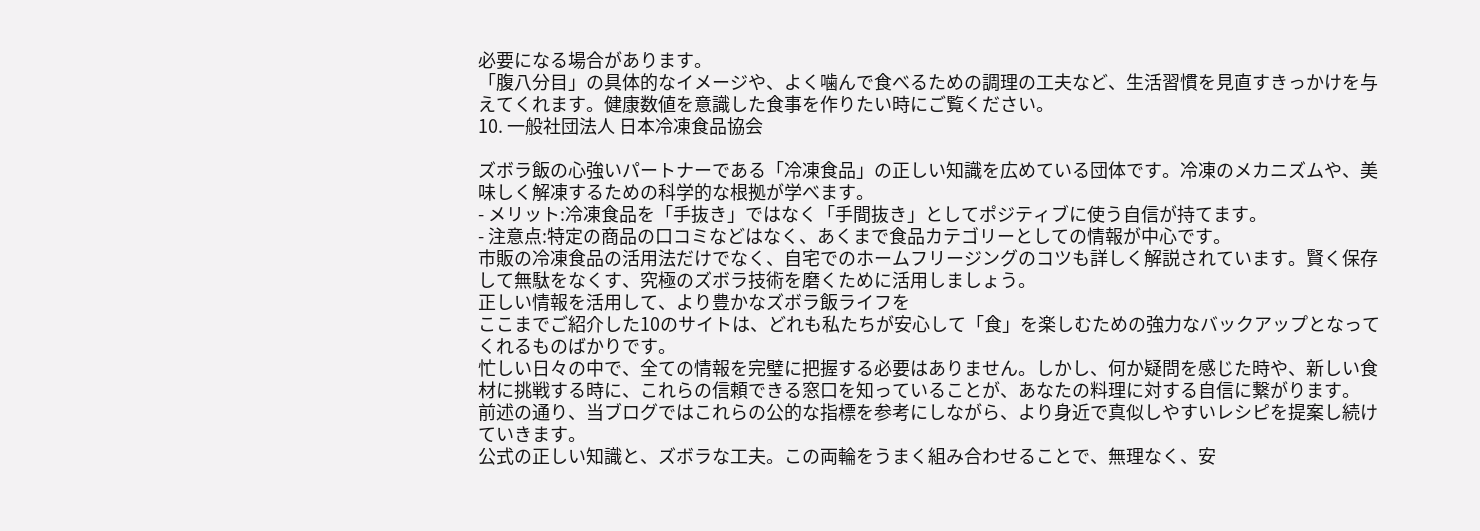必要になる場合があります。
「腹八分目」の具体的なイメージや、よく噛んで食べるための調理の工夫など、生活習慣を見直すきっかけを与えてくれます。健康数値を意識した食事を作りたい時にご覧ください。
10. 一般社団法人 日本冷凍食品協会

ズボラ飯の心強いパートナーである「冷凍食品」の正しい知識を広めている団体です。冷凍のメカニズムや、美味しく解凍するための科学的な根拠が学べます。
- メリット:冷凍食品を「手抜き」ではなく「手間抜き」としてポジティブに使う自信が持てます。
- 注意点:特定の商品の口コミなどはなく、あくまで食品カテゴリーとしての情報が中心です。
市販の冷凍食品の活用法だけでなく、自宅でのホームフリージングのコツも詳しく解説されています。賢く保存して無駄をなくす、究極のズボラ技術を磨くために活用しましょう。
正しい情報を活用して、より豊かなズボラ飯ライフを
ここまでご紹介した10のサイトは、どれも私たちが安心して「食」を楽しむための強力なバックアップとなってくれるものばかりです。
忙しい日々の中で、全ての情報を完璧に把握する必要はありません。しかし、何か疑問を感じた時や、新しい食材に挑戦する時に、これらの信頼できる窓口を知っていることが、あなたの料理に対する自信に繋がります。
前述の通り、当ブログではこれらの公的な指標を参考にしながら、より身近で真似しやすいレシピを提案し続けていきます。
公式の正しい知識と、ズボラな工夫。この両輪をうまく組み合わせることで、無理なく、安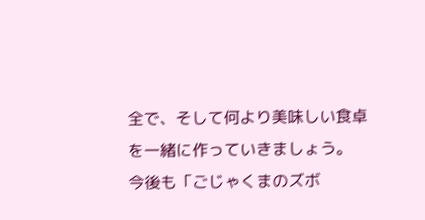全で、そして何より美味しい食卓を一緒に作っていきましょう。
今後も「ごじゃくまのズボ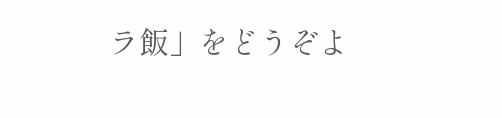ラ飯」をどうぞよ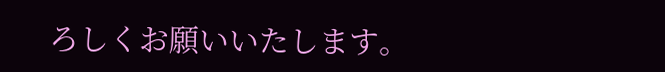ろしくお願いいたします。